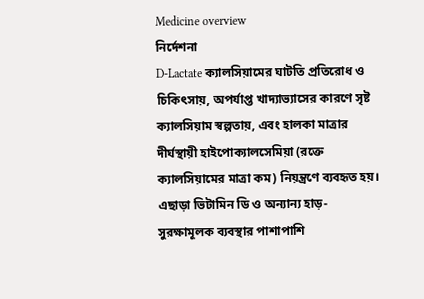Medicine overview
নির্দেশনা
D-Lactate ক্যালসিয়ামের ঘাটতি প্রতিরোধ ও চিকিৎসায়, অপর্যাপ্ত খাদ্যাভ্যাসের কারণে সৃষ্ট ক্যালসিয়াম স্বল্পতায়, এবং হালকা মাত্রার দীর্ঘস্থায়ী হাইপোক্যালসেমিয়া (রক্তে ক্যালসিয়ামের মাত্রা কম) নিয়ন্ত্রণে ব্যবহৃত হয়। এছাড়া ভিটামিন ডি ও অন্যান্য হাড়-সুরক্ষামূলক ব্যবস্থার পাশাপাশি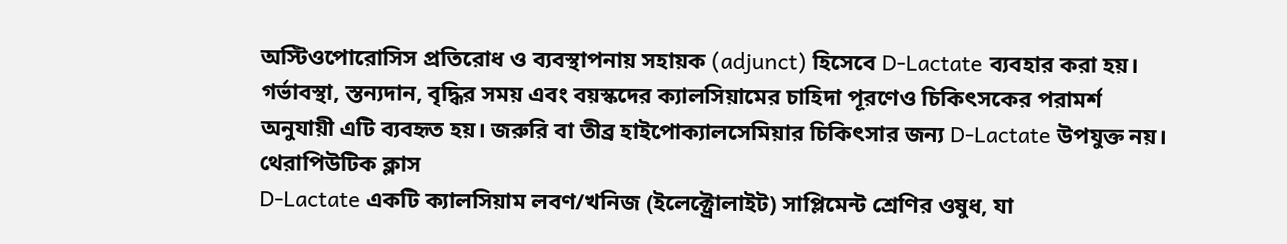অস্টিওপোরোসিস প্রতিরোধ ও ব্যবস্থাপনায় সহায়ক (adjunct) হিসেবে D-Lactate ব্যবহার করা হয়। গর্ভাবস্থা, স্তন্যদান, বৃদ্ধির সময় এবং বয়স্কদের ক্যালসিয়ামের চাহিদা পূরণেও চিকিৎসকের পরামর্শ অনুযায়ী এটি ব্যবহৃত হয়। জরুরি বা তীব্র হাইপোক্যালসেমিয়ার চিকিৎসার জন্য D-Lactate উপযুক্ত নয়।
থেরাপিউটিক ক্লাস
D-Lactate একটি ক্যালসিয়াম লবণ/খনিজ (ইলেক্ট্রোলাইট) সাপ্লিমেন্ট শ্রেণির ওষুধ, যা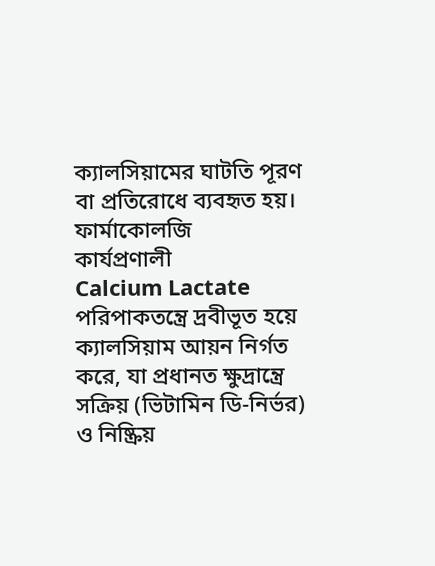ক্যালসিয়ামের ঘাটতি পূরণ বা প্রতিরোধে ব্যবহৃত হয়।
ফার্মাকোলজি
কার্যপ্রণালী
Calcium Lactate পরিপাকতন্ত্রে দ্রবীভূত হয়ে ক্যালসিয়াম আয়ন নির্গত করে, যা প্রধানত ক্ষুদ্রান্ত্রে সক্রিয় (ভিটামিন ডি-নির্ভর) ও নিষ্ক্রিয়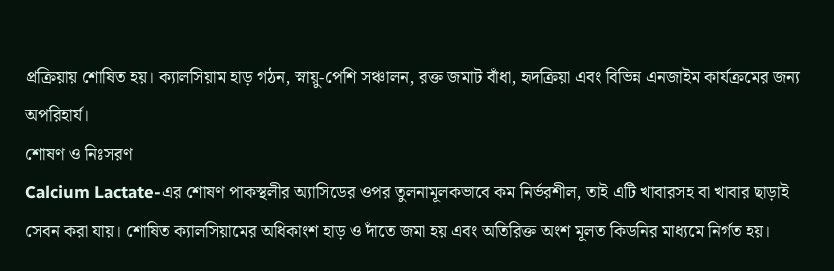প্রক্রিয়ায় শোষিত হয়। ক্যালসিয়াম হাড় গঠন, স্নায়ু-পেশি সঞ্চালন, রক্ত জমাট বাঁধা, হৃদক্রিয়া এবং বিভিন্ন এনজাইম কার্যক্রমের জন্য অপরিহার্য।
শোষণ ও নিঃসরণ
Calcium Lactate-এর শোষণ পাকস্থলীর অ্যাসিডের ওপর তুলনামূলকভাবে কম নির্ভরশীল, তাই এটি খাবারসহ বা খাবার ছাড়াই সেবন করা যায়। শোষিত ক্যালসিয়ামের অধিকাংশ হাড় ও দাঁতে জমা হয় এবং অতিরিক্ত অংশ মূলত কিডনির মাধ্যমে নির্গত হয়।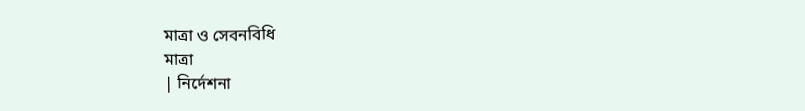মাত্রা ও সেবনবিধি
মাত্রা
| নির্দেশনা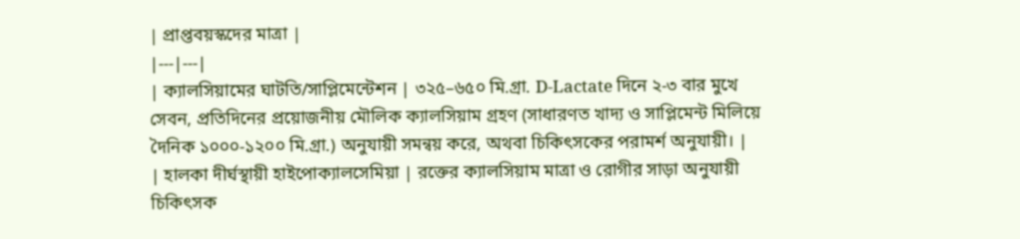| প্রাপ্তবয়স্কদের মাত্রা |
|---|---|
| ক্যালসিয়ামের ঘাটতি/সাপ্লিমেন্টেশন | ৩২৫–৬৫০ মি.গ্রা. D-Lactate দিনে ২-৩ বার মুখে সেবন, প্রতিদিনের প্রয়োজনীয় মৌলিক ক্যালসিয়াম গ্রহণ (সাধারণত খাদ্য ও সাপ্লিমেন্ট মিলিয়ে দৈনিক ১০০০-১২০০ মি.গ্রা.) অনুযায়ী সমন্বয় করে, অথবা চিকিৎসকের পরামর্শ অনুযায়ী। |
| হালকা দীর্ঘস্থায়ী হাইপোক্যালসেমিয়া | রক্তের ক্যালসিয়াম মাত্রা ও রোগীর সাড়া অনুযায়ী চিকিৎসক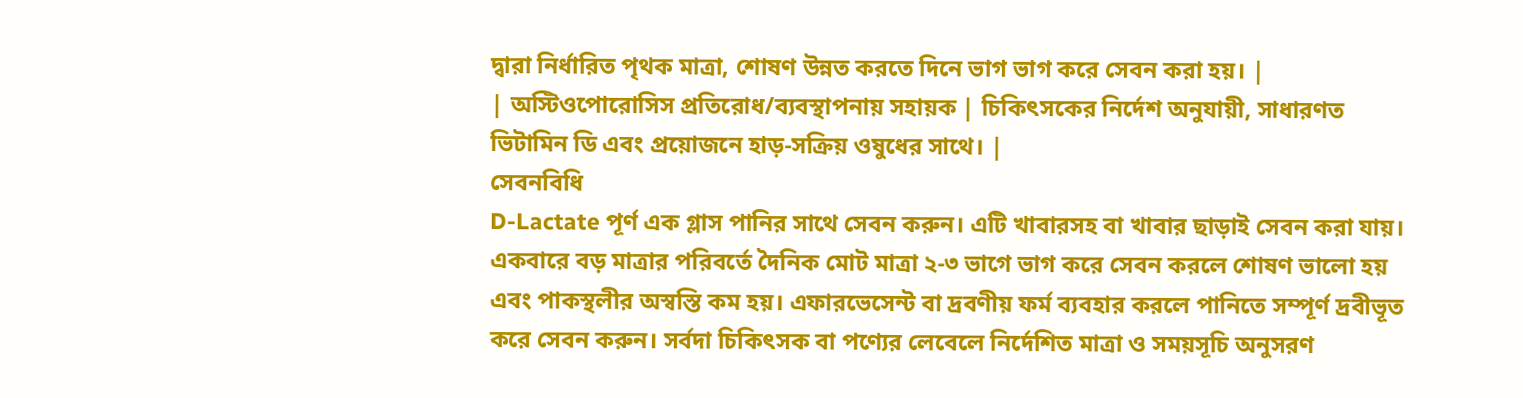দ্বারা নির্ধারিত পৃথক মাত্রা, শোষণ উন্নত করতে দিনে ভাগ ভাগ করে সেবন করা হয়। |
| অস্টিওপোরোসিস প্রতিরোধ/ব্যবস্থাপনায় সহায়ক | চিকিৎসকের নির্দেশ অনুযায়ী, সাধারণত ভিটামিন ডি এবং প্রয়োজনে হাড়-সক্রিয় ওষুধের সাথে। |
সেবনবিধি
D-Lactate পূর্ণ এক গ্লাস পানির সাথে সেবন করুন। এটি খাবারসহ বা খাবার ছাড়াই সেবন করা যায়। একবারে বড় মাত্রার পরিবর্তে দৈনিক মোট মাত্রা ২-৩ ভাগে ভাগ করে সেবন করলে শোষণ ভালো হয় এবং পাকস্থলীর অস্বস্তি কম হয়। এফারভেসেন্ট বা দ্রবণীয় ফর্ম ব্যবহার করলে পানিতে সম্পূর্ণ দ্রবীভূত করে সেবন করুন। সর্বদা চিকিৎসক বা পণ্যের লেবেলে নির্দেশিত মাত্রা ও সময়সূচি অনুসরণ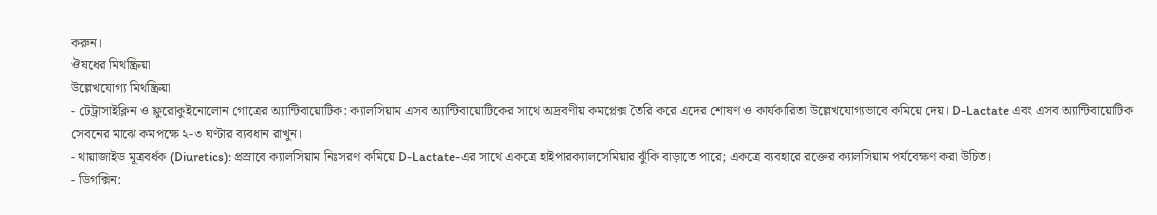করুন।
ঔষধের মিথষ্ক্রিয়া
উল্লেখযোগ্য মিথষ্ক্রিয়া
- টেট্রাসাইক্লিন ও ফ্লুরোকুইনোলোন গোত্রের অ্যান্টিবায়োটিক: ক্যালসিয়াম এসব অ্যান্টিবায়োটিকের সাথে অদ্রবণীয় কমপ্লেক্স তৈরি করে এদের শোষণ ও কার্যকারিতা উল্লেখযোগ্যভাবে কমিয়ে দেয়। D-Lactate এবং এসব অ্যান্টিবায়োটিক সেবনের মাঝে কমপক্ষে ২-৩ ঘণ্টার ব্যবধান রাখুন।
- থায়াজাইড মূত্রবর্ধক (Diuretics): প্রস্রাবে ক্যালসিয়াম নিঃসরণ কমিয়ে D-Lactate-এর সাথে একত্রে হাইপারক্যালসেমিয়ার ঝুঁকি বাড়াতে পারে; একত্রে ব্যবহারে রক্তের ক্যালসিয়াম পর্যবেক্ষণ করা উচিত।
- ডিগক্সিন: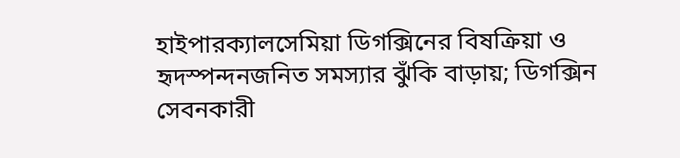হাইপারক্যালসেমিয়া ডিগক্সিনের বিষক্রিয়া ও হৃদস্পন্দনজনিত সমস্যার ঝুঁকি বাড়ায়; ডিগক্সিন সেবনকারী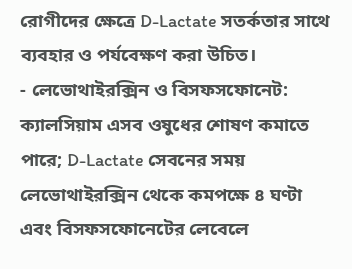রোগীদের ক্ষেত্রে D-Lactate সতর্কতার সাথে ব্যবহার ও পর্যবেক্ষণ করা উচিত।
- লেভোথাইরক্সিন ও বিসফসফোনেট: ক্যালসিয়াম এসব ওষুধের শোষণ কমাতে পারে; D-Lactate সেবনের সময় লেভোথাইরক্সিন থেকে কমপক্ষে ৪ ঘণ্টা এবং বিসফসফোনেটের লেবেলে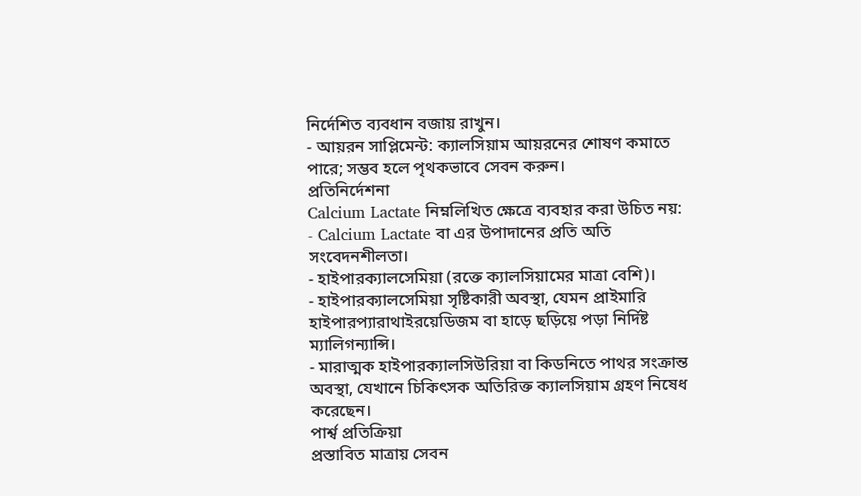নির্দেশিত ব্যবধান বজায় রাখুন।
- আয়রন সাপ্লিমেন্ট: ক্যালসিয়াম আয়রনের শোষণ কমাতে পারে; সম্ভব হলে পৃথকভাবে সেবন করুন।
প্রতিনির্দেশনা
Calcium Lactate নিম্নলিখিত ক্ষেত্রে ব্যবহার করা উচিত নয়:
- Calcium Lactate বা এর উপাদানের প্রতি অতি সংবেদনশীলতা।
- হাইপারক্যালসেমিয়া (রক্তে ক্যালসিয়ামের মাত্রা বেশি)।
- হাইপারক্যালসেমিয়া সৃষ্টিকারী অবস্থা, যেমন প্রাইমারি হাইপারপ্যারাথাইরয়েডিজম বা হাড়ে ছড়িয়ে পড়া নির্দিষ্ট ম্যালিগন্যান্সি।
- মারাত্মক হাইপারক্যালসিউরিয়া বা কিডনিতে পাথর সংক্রান্ত অবস্থা, যেখানে চিকিৎসক অতিরিক্ত ক্যালসিয়াম গ্রহণ নিষেধ করেছেন।
পার্শ্ব প্রতিক্রিয়া
প্রস্তাবিত মাত্রায় সেবন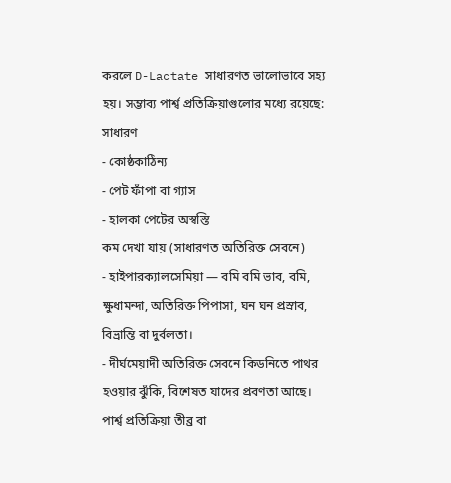করলে D-Lactate সাধারণত ভালোভাবে সহ্য হয়। সম্ভাব্য পার্শ্ব প্রতিক্রিয়াগুলোর মধ্যে রয়েছে:
সাধারণ
- কোষ্ঠকাঠিন্য
- পেট ফাঁপা বা গ্যাস
- হালকা পেটের অস্বস্তি
কম দেখা যায় (সাধারণত অতিরিক্ত সেবনে)
- হাইপারক্যালসেমিয়া — বমি বমি ভাব, বমি, ক্ষুধামন্দা, অতিরিক্ত পিপাসা, ঘন ঘন প্রস্রাব, বিভ্রান্তি বা দুর্বলতা।
- দীর্ঘমেয়াদী অতিরিক্ত সেবনে কিডনিতে পাথর হওয়ার ঝুঁকি, বিশেষত যাদের প্রবণতা আছে।
পার্শ্ব প্রতিক্রিয়া তীব্র বা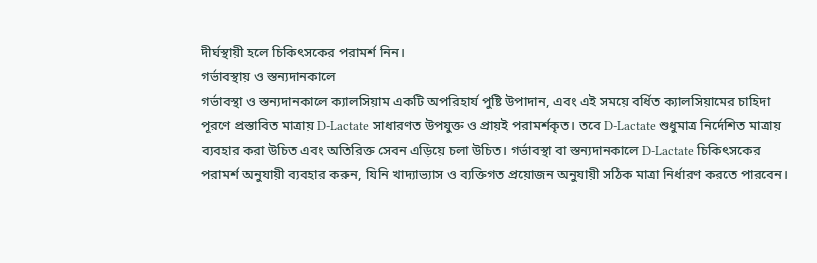দীর্ঘস্থায়ী হলে চিকিৎসকের পরামর্শ নিন।
গর্ভাবস্থায় ও স্তন্যদানকালে
গর্ভাবস্থা ও স্তন্যদানকালে ক্যালসিয়াম একটি অপরিহার্য পুষ্টি উপাদান, এবং এই সময়ে বর্ধিত ক্যালসিয়ামের চাহিদা পূরণে প্রস্তাবিত মাত্রায় D-Lactate সাধারণত উপযুক্ত ও প্রায়ই পরামর্শকৃত। তবে D-Lactate শুধুমাত্র নির্দেশিত মাত্রায় ব্যবহার করা উচিত এবং অতিরিক্ত সেবন এড়িয়ে চলা উচিত। গর্ভাবস্থা বা স্তন্যদানকালে D-Lactate চিকিৎসকের পরামর্শ অনুযায়ী ব্যবহার করুন, যিনি খাদ্যাভ্যাস ও ব্যক্তিগত প্রয়োজন অনুযায়ী সঠিক মাত্রা নির্ধারণ করতে পারবেন।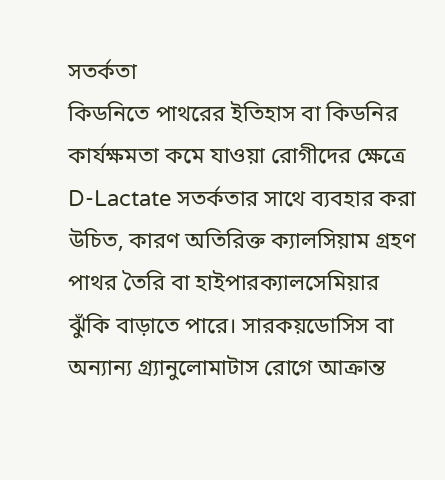সতর্কতা
কিডনিতে পাথরের ইতিহাস বা কিডনির কার্যক্ষমতা কমে যাওয়া রোগীদের ক্ষেত্রে D-Lactate সতর্কতার সাথে ব্যবহার করা উচিত, কারণ অতিরিক্ত ক্যালসিয়াম গ্রহণ পাথর তৈরি বা হাইপারক্যালসেমিয়ার ঝুঁকি বাড়াতে পারে। সারকয়ডোসিস বা অন্যান্য গ্র্যানুলোমাটাস রোগে আক্রান্ত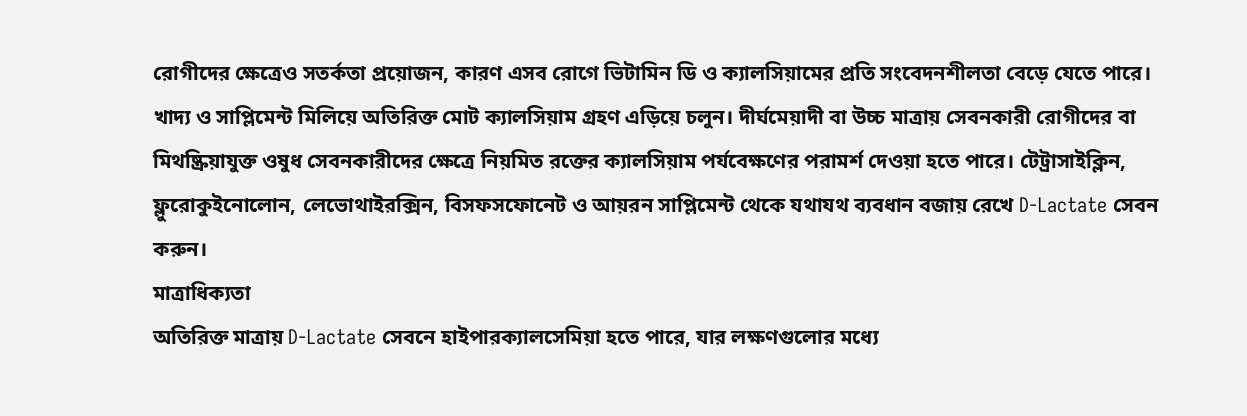রোগীদের ক্ষেত্রেও সতর্কতা প্রয়োজন, কারণ এসব রোগে ভিটামিন ডি ও ক্যালসিয়ামের প্রতি সংবেদনশীলতা বেড়ে যেতে পারে। খাদ্য ও সাপ্লিমেন্ট মিলিয়ে অতিরিক্ত মোট ক্যালসিয়াম গ্রহণ এড়িয়ে চলুন। দীর্ঘমেয়াদী বা উচ্চ মাত্রায় সেবনকারী রোগীদের বা মিথষ্ক্রিয়াযুক্ত ওষুধ সেবনকারীদের ক্ষেত্রে নিয়মিত রক্তের ক্যালসিয়াম পর্যবেক্ষণের পরামর্শ দেওয়া হতে পারে। টেট্রাসাইক্লিন, ফ্লুরোকুইনোলোন, লেভোথাইরক্সিন, বিসফসফোনেট ও আয়রন সাপ্লিমেন্ট থেকে যথাযথ ব্যবধান বজায় রেখে D-Lactate সেবন করুন।
মাত্রাধিক্যতা
অতিরিক্ত মাত্রায় D-Lactate সেবনে হাইপারক্যালসেমিয়া হতে পারে, যার লক্ষণগুলোর মধ্যে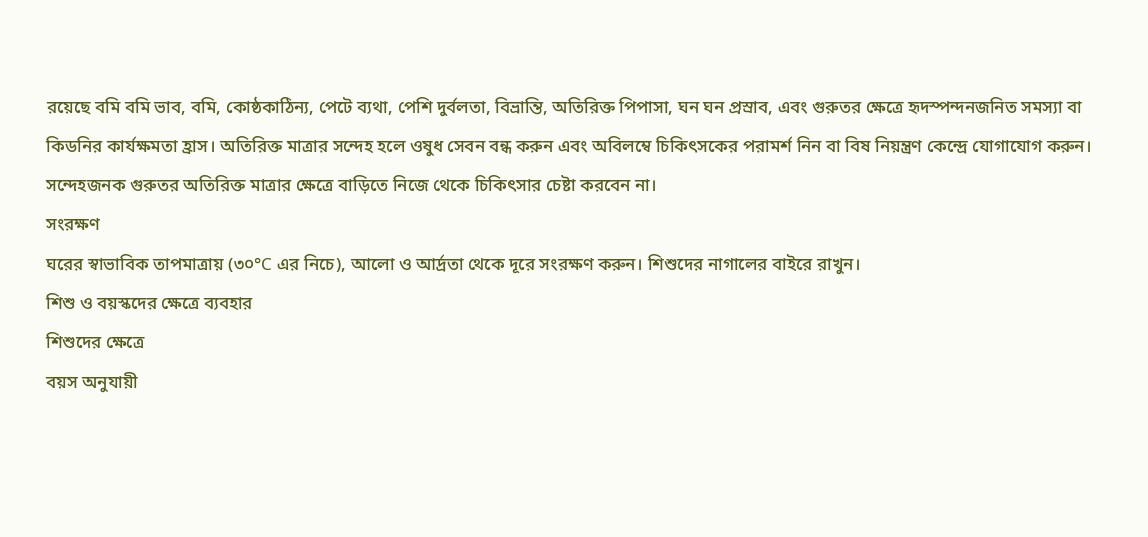রয়েছে বমি বমি ভাব, বমি, কোষ্ঠকাঠিন্য, পেটে ব্যথা, পেশি দুর্বলতা, বিভ্রান্তি, অতিরিক্ত পিপাসা, ঘন ঘন প্রস্রাব, এবং গুরুতর ক্ষেত্রে হৃদস্পন্দনজনিত সমস্যা বা কিডনির কার্যক্ষমতা হ্রাস। অতিরিক্ত মাত্রার সন্দেহ হলে ওষুধ সেবন বন্ধ করুন এবং অবিলম্বে চিকিৎসকের পরামর্শ নিন বা বিষ নিয়ন্ত্রণ কেন্দ্রে যোগাযোগ করুন। সন্দেহজনক গুরুতর অতিরিক্ত মাত্রার ক্ষেত্রে বাড়িতে নিজে থেকে চিকিৎসার চেষ্টা করবেন না।
সংরক্ষণ
ঘরের স্বাভাবিক তাপমাত্রায় (৩০°C এর নিচে), আলো ও আর্দ্রতা থেকে দূরে সংরক্ষণ করুন। শিশুদের নাগালের বাইরে রাখুন।
শিশু ও বয়স্কদের ক্ষেত্রে ব্যবহার
শিশুদের ক্ষেত্রে
বয়স অনুযায়ী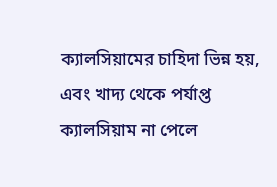ক্যালসিয়ামের চাহিদা ভিন্ন হয়, এবং খাদ্য থেকে পর্যাপ্ত ক্যালসিয়াম না পেলে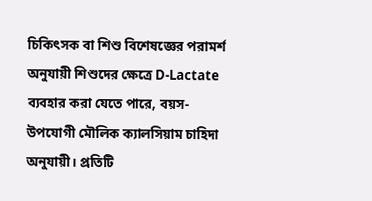চিকিৎসক বা শিশু বিশেষজ্ঞের পরামর্শ অনুযায়ী শিশুদের ক্ষেত্রে D-Lactate ব্যবহার করা যেতে পারে, বয়স-উপযোগী মৌলিক ক্যালসিয়াম চাহিদা অনুযায়ী। প্রতিটি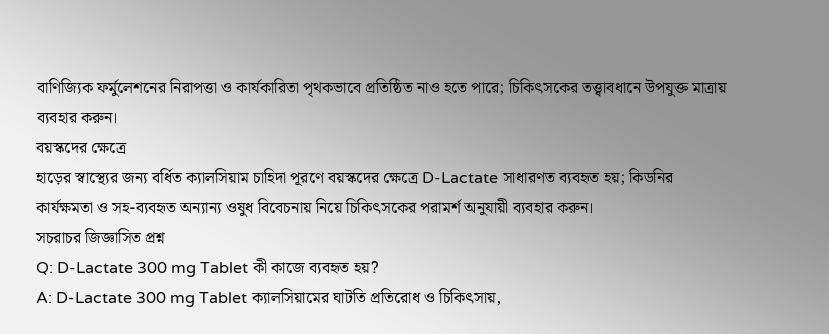বাণিজ্যিক ফর্মুলেশনের নিরাপত্তা ও কার্যকারিতা পৃথকভাবে প্রতিষ্ঠিত নাও হতে পারে; চিকিৎসকের তত্ত্বাবধানে উপযুক্ত মাত্রায় ব্যবহার করুন।
বয়স্কদের ক্ষেত্রে
হাড়ের স্বাস্থ্যের জন্য বর্ধিত ক্যালসিয়াম চাহিদা পূরণে বয়স্কদের ক্ষেত্রে D-Lactate সাধারণত ব্যবহৃত হয়; কিডনির কার্যক্ষমতা ও সহ-ব্যবহৃত অন্যান্য ওষুধ বিবেচনায় নিয়ে চিকিৎসকের পরামর্শ অনুযায়ী ব্যবহার করুন।
সচরাচর জিজ্ঞাসিত প্রশ্ন
Q: D-Lactate 300 mg Tablet কী কাজে ব্যবহৃত হয়?
A: D-Lactate 300 mg Tablet ক্যালসিয়ামের ঘাটতি প্রতিরোধ ও চিকিৎসায়,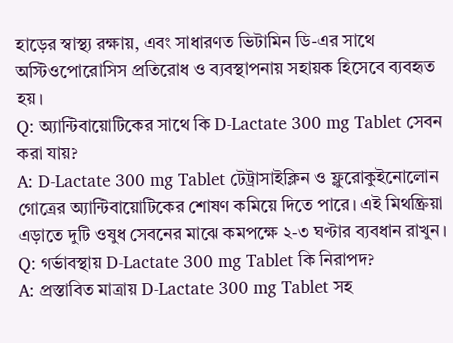হাড়ের স্বাস্থ্য রক্ষায়, এবং সাধারণত ভিটামিন ডি-এর সাথে অস্টিওপোরোসিস প্রতিরোধ ও ব্যবস্থাপনায় সহায়ক হিসেবে ব্যবহৃত হয়।
Q: অ্যান্টিবায়োটিকের সাথে কি D-Lactate 300 mg Tablet সেবন করা যায়?
A: D-Lactate 300 mg Tablet টেট্রাসাইক্লিন ও ফ্লুরোকুইনোলোন গোত্রের অ্যান্টিবায়োটিকের শোষণ কমিয়ে দিতে পারে। এই মিথষ্ক্রিয়া এড়াতে দুটি ওষুধ সেবনের মাঝে কমপক্ষে ২-৩ ঘণ্টার ব্যবধান রাখুন।
Q: গর্ভাবস্থায় D-Lactate 300 mg Tablet কি নিরাপদ?
A: প্রস্তাবিত মাত্রায় D-Lactate 300 mg Tablet সহ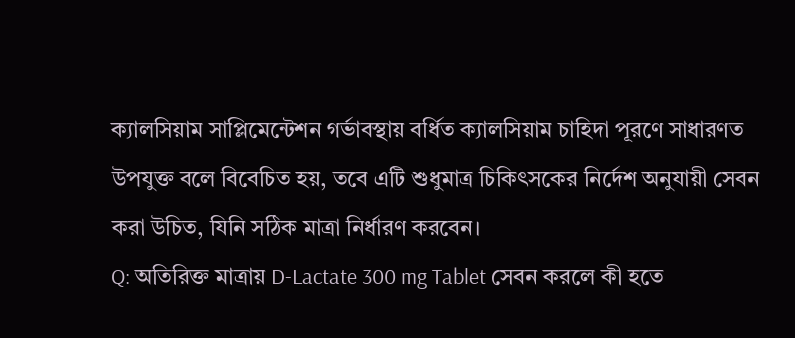ক্যালসিয়াম সাপ্লিমেন্টেশন গর্ভাবস্থায় বর্ধিত ক্যালসিয়াম চাহিদা পূরণে সাধারণত উপযুক্ত বলে বিবেচিত হয়, তবে এটি শুধুমাত্র চিকিৎসকের নির্দেশ অনুযায়ী সেবন করা উচিত, যিনি সঠিক মাত্রা নির্ধারণ করবেন।
Q: অতিরিক্ত মাত্রায় D-Lactate 300 mg Tablet সেবন করলে কী হতে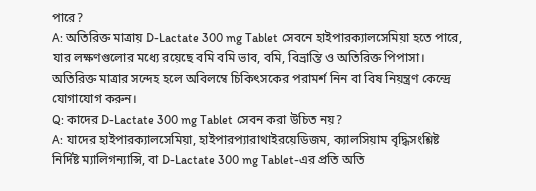পারে?
A: অতিরিক্ত মাত্রায় D-Lactate 300 mg Tablet সেবনে হাইপারক্যালসেমিয়া হতে পারে, যার লক্ষণগুলোর মধ্যে রয়েছে বমি বমি ভাব, বমি, বিভ্রান্তি ও অতিরিক্ত পিপাসা। অতিরিক্ত মাত্রার সন্দেহ হলে অবিলম্বে চিকিৎসকের পরামর্শ নিন বা বিষ নিয়ন্ত্রণ কেন্দ্রে যোগাযোগ করুন।
Q: কাদের D-Lactate 300 mg Tablet সেবন করা উচিত নয়?
A: যাদের হাইপারক্যালসেমিয়া, হাইপারপ্যারাথাইরয়েডিজম, ক্যালসিয়াম বৃদ্ধিসংশ্লিষ্ট নির্দিষ্ট ম্যালিগন্যান্সি, বা D-Lactate 300 mg Tablet-এর প্রতি অতি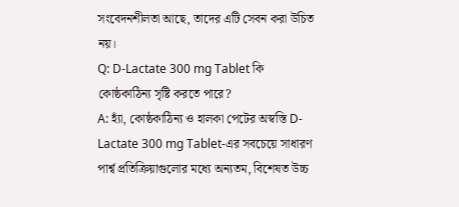সংবেদনশীলতা আছে, তাদের এটি সেবন করা উচিত নয়।
Q: D-Lactate 300 mg Tablet কি কোষ্ঠকাঠিন্য সৃষ্টি করতে পারে?
A: হ্যাঁ, কোষ্ঠকাঠিন্য ও হালকা পেটের অস্বস্তি D-Lactate 300 mg Tablet-এর সবচেয়ে সাধারণ পার্শ্ব প্রতিক্রিয়াগুলোর মধ্যে অন্যতম, বিশেষত উচ্চ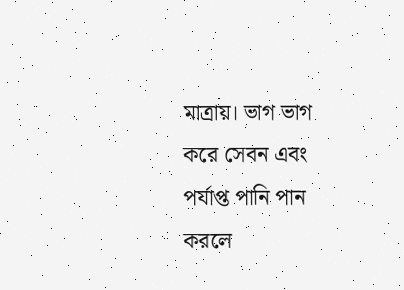মাত্রায়। ভাগ ভাগ করে সেবন এবং পর্যাপ্ত পানি পান করলে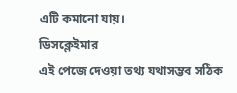এটি কমানো যায়।
ডিসক্লেইমার
এই পেজে দেওয়া তথ্য যথাসম্ভব সঠিক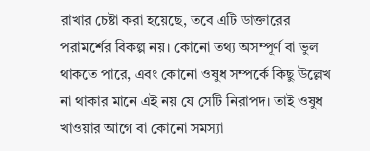রাখার চেষ্টা করা হয়েছে, তবে এটি ডাক্তারের পরামর্শের বিকল্প নয়। কোনো তথ্য অসম্পূর্ণ বা ভুল থাকতে পারে, এবং কোনো ওষুধ সম্পর্কে কিছু উল্লেখ না থাকার মানে এই নয় যে সেটি নিরাপদ। তাই ওষুধ খাওয়ার আগে বা কোনো সমস্যা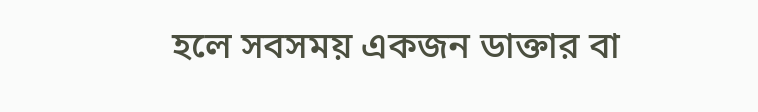হলে সবসময় একজন ডাক্তার বা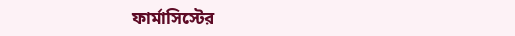ফার্মাসিস্টের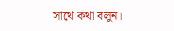সাথে কথা বলুন।